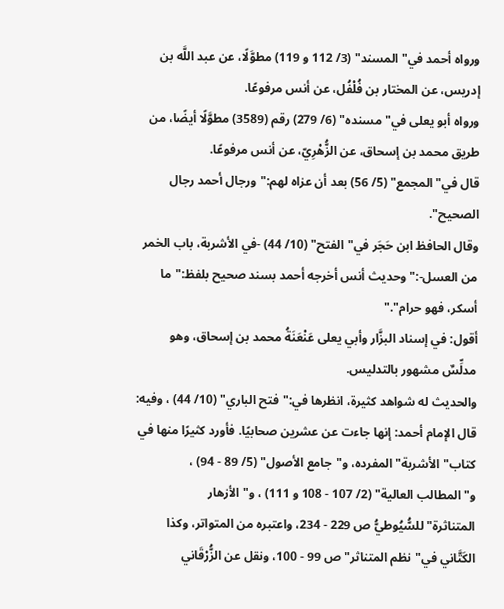ورواه أحمد في"المسند" (3/ 112 و 119) مطوَّلًا، عن عبد اللَّه بن إدريس، عن المختار بن فُلْفُل، عن أنس مرفوعًا.
ورواه أبو يعلى في"مسنده" (6/ 279) رقم (3589) مطوَّلًا أيضًا، من طريق محمد بن إسحاق، عن الزُّهْرِيّ، عن أنس مرفوعًا.
قال في"المجمع" (5/ 56) بعد أن عزاه لهم:"ورجال أحمد رجال الصحيح".
وقال الحافظ ابن حَجَر في"الفتح" (10/ 44) -في الأشربة، باب الخمر من العسل-:"وحديث أنس أخرجه أحمد بسند صحيح بلفظ:"ما أسكر، فهو حرام"."
أقول: في إسناد البزَّار وأبي يعلى عَنْعَنَةُ محمد بن إسحاق، وهو مدلِّسٌ مشهور بالتدليس.
والحديث له شواهد كثيرة، انظرها في:"فتح الباري" (10/ 44) ، وفيه: قال الإمام أحمد: إنها جاءت عن عشرين صحابيًا. فأورد كثيرًا منها في كتاب"الأشربة"المفرده، و"جامع الأصول" (5/ 89 - 94) ، و"المطالب العالية" (2/ 107 - 108 و 111) ، و"الأزهار المتناثرة"للسُّيُوطيُّ ص 229 - 234، واعتبره من المتواتر، وكذا الكَتَّاني في"نظم المتناثر"ص 99 - 100، ونقل عن الزُّرْقَاني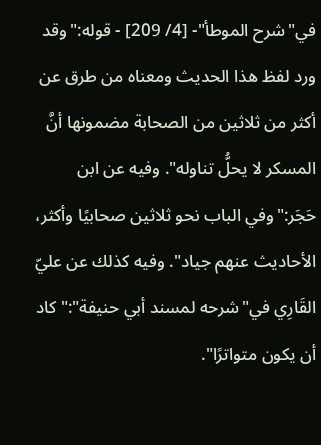في"شرح الموطأ"- [4/ 209] - قوله:"وقد ورد لفظ هذا الحديث ومعناه من طرق عن أكثر من ثلاثين من الصحابة مضمونها أنَّ المسكر لا يحلُّ تناوله". وفيه عن ابن حَجَر:"وفي الباب نحو ثلاثين صحابيًا وأكثر، الأحاديث عنهم جياد". وفيه كذلك عن عليّ القَارِي في"شرحه لمسند أبي حنيفة":"كاد أن يكون متواترًا".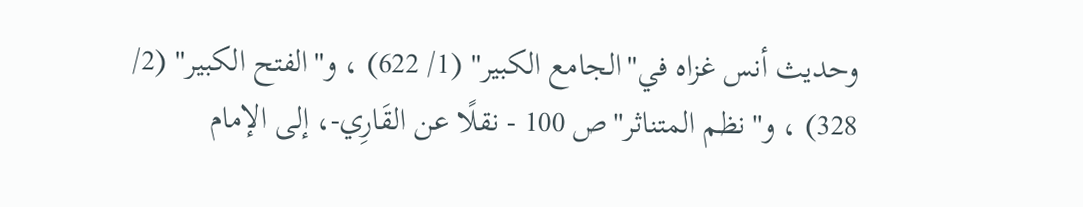وحديث أنس غزاه في"الجامع الكبير" (1/ 622) ، و"الفتح الكبير" (2/ 328) ، و"نظم المتناثر"ص 100 - نقلًا عن القَارِي-، إلى الإمام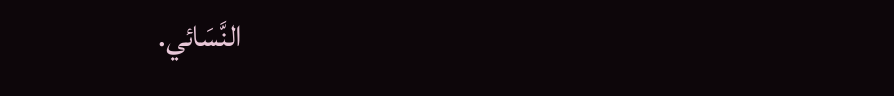النَّسَائي.